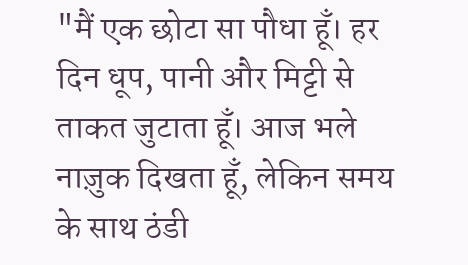"मैं एक छोटा सा पौधा हूँ। हर दिन धूप, पानी और मिट्टी से ताकत जुटाता हूँ। आज भले नाज़ुक दिखता हूँ, लेकिन समय के साथ ठंडी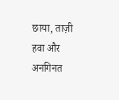छाया, ताज़ी हवा और अनगिनत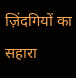ज़िंदगियों का सहारा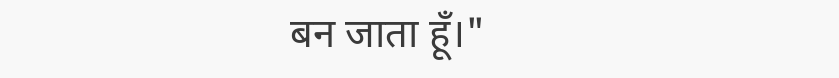बन जाता हूँ।"